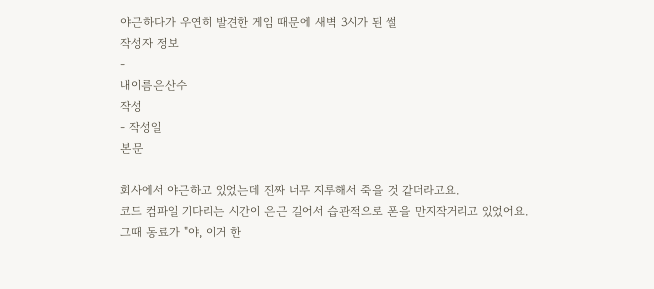야근하다가 우연히 발견한 게임 때문에 새벽 3시가 된 썰
작성자 정보
-
내이름은산수
작성
- 작성일
본문

회사에서 야근하고 있었는데 진짜 너무 지루해서 죽을 것 같더라고요.
코드 컴파일 기다리는 시간이 은근 길어서 습관적으로 폰을 만지작거리고 있었어요.
그때 동료가 "야, 이거 한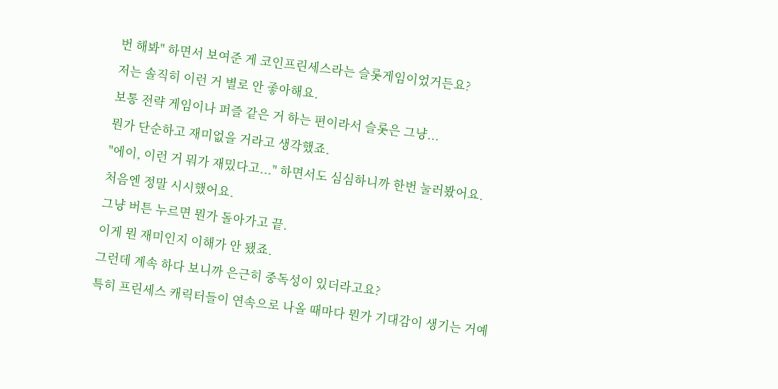번 해봐" 하면서 보여준 게 코인프린세스라는 슬롯게임이었거든요?
저는 솔직히 이런 거 별로 안 좋아해요.
보통 전략 게임이나 퍼즐 같은 거 하는 편이라서 슬롯은 그냥...
뭔가 단순하고 재미없을 거라고 생각했죠.
"에이, 이런 거 뭐가 재밌다고..." 하면서도 심심하니까 한번 눌러봤어요.
처음엔 정말 시시했어요.
그냥 버튼 누르면 뭔가 돌아가고 끝.
이게 뭔 재미인지 이해가 안 됐죠.
그런데 계속 하다 보니까 은근히 중독성이 있더라고요?
특히 프린세스 캐릭터들이 연속으로 나올 때마다 뭔가 기대감이 생기는 거예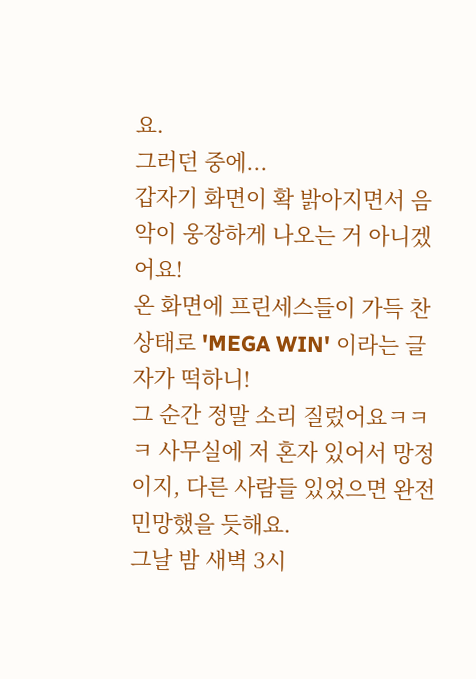요.
그러던 중에...
갑자기 화면이 확 밝아지면서 음악이 웅장하게 나오는 거 아니겠어요!
온 화면에 프린세스들이 가득 찬 상태로 'MEGA WIN' 이라는 글자가 떡하니!
그 순간 정말 소리 질렀어요ㅋㅋㅋ 사무실에 저 혼자 있어서 망정이지, 다른 사람들 있었으면 완전 민망했을 듯해요.
그날 밤 새벽 3시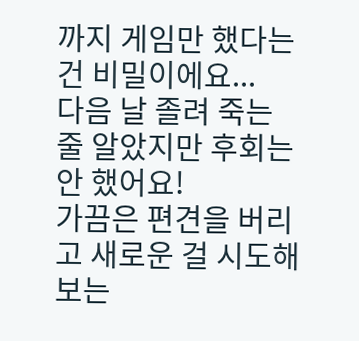까지 게임만 했다는 건 비밀이에요...
다음 날 졸려 죽는 줄 알았지만 후회는 안 했어요!
가끔은 편견을 버리고 새로운 걸 시도해보는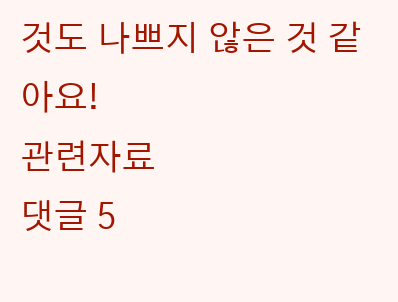것도 나쁘지 않은 것 같아요!
관련자료
댓글 5